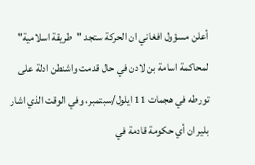أعلن مسؤول افغاني ان الحركة ستجد "طريقة اسلامية" لمحاكمة اسامة بن لادن في حال قدمت واشنطن ادلة على تورطه في هجمات 11 ايلول/سبتمبر، وفي الوقت الذي اشار بلير ان أي حكومة قادمة في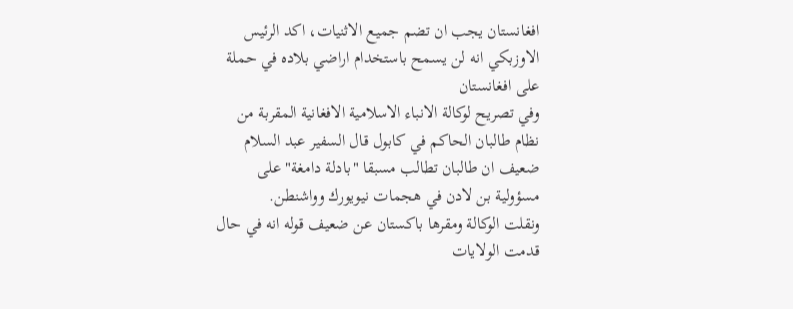افغانستان يجب ان تضم جميع الاثنيات، اكد الرئيس الاوزبكي انه لن يسمح باستخدام اراضي بلاده في حملة على افغانستان
وفي تصريح لوكالة الانباء الاسلامية الافغانية المقربة من نظام طالبان الحاكم في كابول قال السفير عبد السلام ضعيف ان طالبان تطالب مسبقا "بادلة دامغة" على مسؤولية بن لادن في هجمات نيويورك وواشنطن.
ونقلت الوكالة ومقرها باكستان عن ضعيف قوله انه في حال قدمت الولايات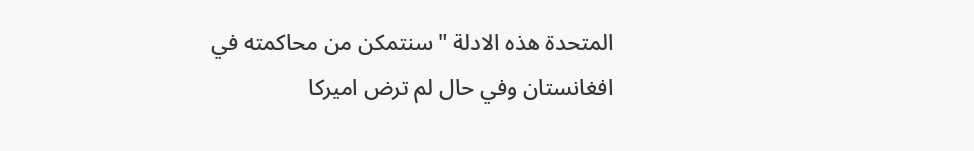المتحدة هذه الادلة "سنتمكن من محاكمته في افغانستان وفي حال لم ترض اميركا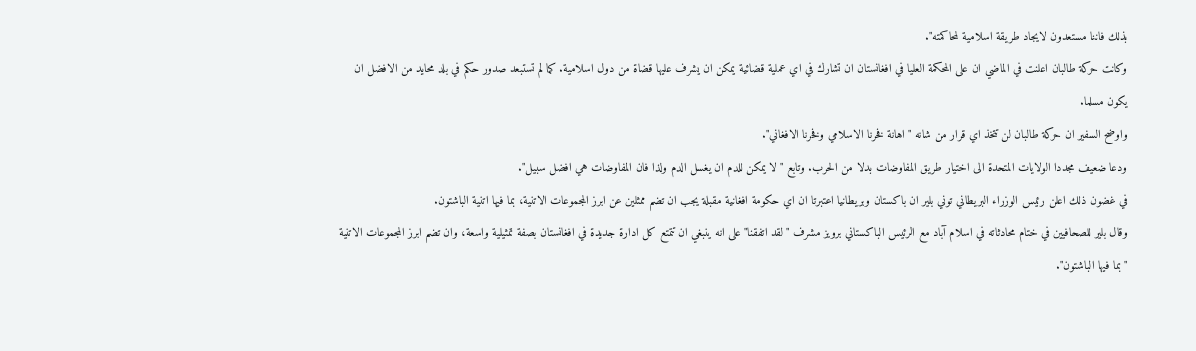بذلك فاننا مستعدون لايجاد طريقة اسلامية لمحاكمته".
وكانت حركة طالبان اعلنت في الماضي ان على المحكمة العليا في افغانستان ان تشارك في اي عملية قضائية يمكن ان يشرف عليها قضاة من دول اسلامية. كما لم تستبعد صدور حكم في بلد محايد من الافضل ان يكون مسلما.
واوضح السفير ان حركة طالبان لن تتخذ اي قرار من شانه "اهانة فخرنا الاسلامي وفخرنا الافغاني".
ودعا ضعيف مجددا الولايات المتحدة الى اختيار طريق المفاوضات بدلا من الحرب. وتابع "لا يمكن للدم ان يغسل الدم ولذا فان المفاوضات هي افضل سبيل".
في غضون ذلك اعلن رئيس الوزراء البريطاني توني بلير ان باكستان وبريطانيا اعتبرتا ان اي حكومة افغانية مقبلة يجب ان تضم ممثلين عن ابرز المجموعات الاتنية، بما فيها اتنية الباشتون.
وقال بلير للصحافيين في ختام محادثاته في اسلام آباد مع الرئيس الباكستاني برويز مشرف "لقد اتفقنا" على انه ينبغي ان تتمتع كل ادارة جديدة في افغانستان بصفة تمثيلية واسعة، وان تضم ابرز المجموعات الاتنية "بما فيها الباشتون".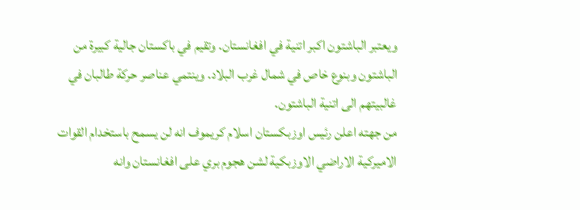ويعتبر الباشتون اكبر اتنية في افغانستان. وتقيم في باكستان جالية كبيرة من الباشتون وبنوع خاص في شمال غرب البلاد. وينتمي عناصر حركة طالبان في غالبيتهم الى اتنية الباشتون.
من جهته اعلن رئيس اوزبكستان اسلام كريموف انه لن يسمح باستخدام القوات الاميركية الاراضي الاوزبكية لشن هجوم بري على افغانستان وانه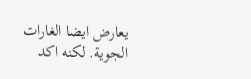يعارض ايضا الغارات الجوية. لكنه اكد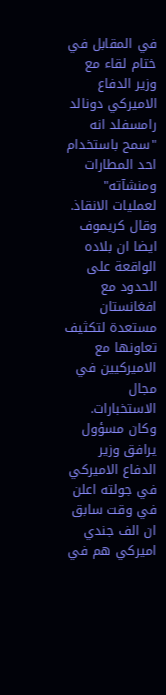في المقابل في ختام لقاء مع وزير الدفاع الاميركي دونالد رامسفلد انه "سمح باستخدام احد المطارات ومنشآته" لعمليات الانقاذ.
وقال كريموف ايضا ان بلاده الواقعة على الحدود مع افغانستان مستعدة لتكثيف تعاونها مع الاميركيين في مجال الاستخبارات.
وكان مسؤول يرافق وزير الدفاع الاميركي في جولته اعلن في وقت سابق ان الف جندي اميركي هم في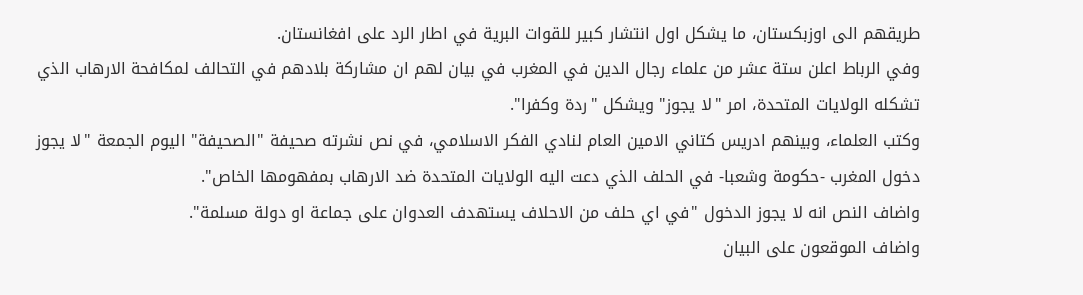طريقهم الى اوزبكستان، ما يشكل اول انتشار كبير للقوات البرية في اطار الرد على افغانستان.
وفي الرباط اعلن ستة عشر من علماء رجال الدين في المغرب في بيان لهم ان مشاركة بلادهم في التحالف لمكافحة الارهاب الذي تشكله الولايات المتحدة، امر "لا يجوز" ويشكل "ردة وكفرا".
وكتب العلماء، وبينهم ادريس كتاني الامين العام لنادي الفكر الاسلامي، في نص نشرته صحيفة "الصحيفة" اليوم الجمعة "لا يجوز دخول المغرب -حكومة وشعبا- في الحلف الذي دعت اليه الولايات المتحدة ضد الارهاب بمفهومها الخاص".
واضاف النص انه لا يجوز الدخول "في اي حلف من الاحلاف يستهدف العدوان على جماعة او دولة مسلمة".
واضاف الموقعون على البيان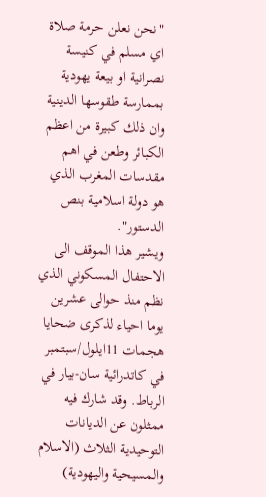"نحن نعلن حرمة صلاة اي مسلم في كنيسة نصرانية او بيعة يهودية بممارسة طقوسها الدينية وان ذلك كبيرة من اعظم الكبائر وطعن في اهم مقدسات المغرب الذي هو دولة اسلامية بنص الدستور".
ويشير هذا الموقف الى الاحتفال المسكوني الذي نظم منذ حوالى عشرين يوما احياء لذكرى ضحايا هجمات 11ايلول/سبتمبر في كاتدرائية سان-بيار في الرباط. وقد شارك فيه ممثلون عن الديانات التوحيدية الثلاث (الاسلام والمسيحية واليهودية)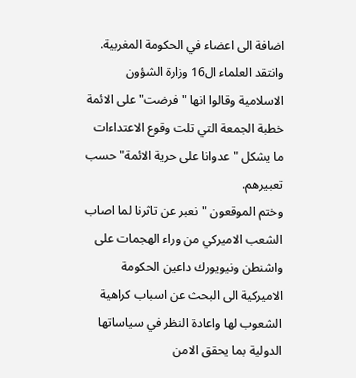اضافة الى اعضاء في الحكومة المغربية.
وانتقد العلماء ال16 وزارة الشؤون الاسلامية وقالوا انها "فرضت" على الائمة خطبة الجمعة التي تلت وقوع الاعتداءات ما يشكل "عدوانا على حرية الائمة" حسب تعبيرهم.
وختم الموقعون "نعبر عن تاثرنا لما اصاب الشعب الاميركي من وراء الهجمات على واشنطن ونيويورك داعين الحكومة الاميركية الى البحث عن اسباب كراهية الشعوب لها واعادة النظر في سياساتها الدولية بما يحقق الامن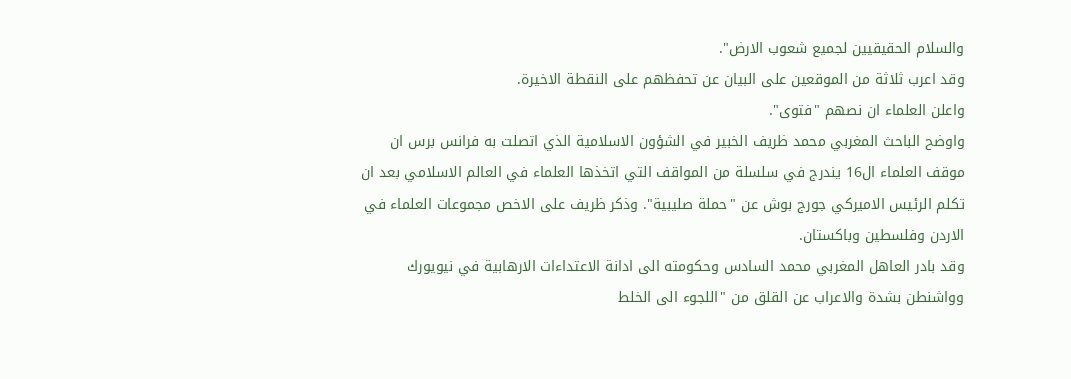والسلام الحقيقيين لجميع شعوب الارض".
وقد اعرب ثلاثة من الموقعين على البيان عن تحفظهم على النقطة الاخيرة.
واعلن العلماء ان نصهم "فتوى".
واوضح الباحث المغربي محمد ظريف الخبير في الشؤون الاسلامية الذي اتصلت به فرانس برس ان موقف العلماء ال16 يندرج في سلسلة من المواقف التي اتخذها العلماء في العالم الاسلامي بعد ان تكلم الرئيس الاميركي جورج بوش عن "حملة صليبية". وذكر ظريف على الاخص مجموعات العلماء في الاردن وفلسطين وباكستان.
وقد بادر العاهل المغربي محمد السادس وحكومته الى ادانة الاعتداءات الارهابية في نيويورك وواشنطن بشدة والاعراب عن القلق من "اللجوء الى الخلط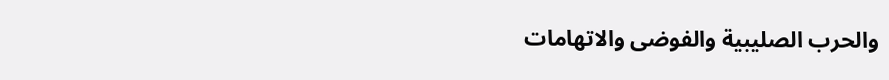والحرب الصليبية والفوضى والاتهامات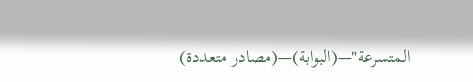المتسرعة"—(البوابة)—(مصادر متعددة)